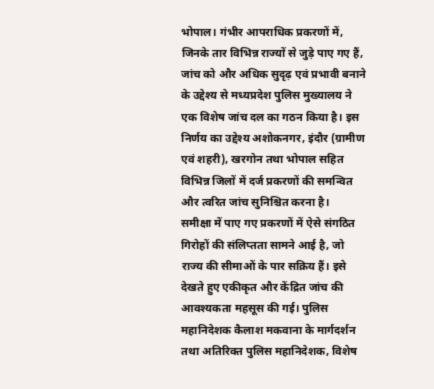भोपाल। गंभीर आपराधिक प्रकरणों में, जिनके तार विभिन्न राज्यों से जुड़े पाए गए हैं, जांच को और अधिक सुदृढ़ एवं प्रभावी बनाने के उद्देश्य से मध्यप्रदेश पुलिस मुख्यालय ने एक विशेष जांच दल का गठन किया है। इस निर्णय का उद्देश्य अशोकनगर, इंदौर (ग्रामीण एवं शहरी), खरगोन तथा भोपाल सहित विभिन्न जिलों में दर्ज प्रकरणों की समन्वित और त्वरित जांच सुनिश्चित करना है।
समीक्षा में पाए गए प्रकरणों में ऐसे संगठित गिरोहों की संलिप्तता सामने आई है, जो राज्य की सीमाओं के पार सक्रिय हैं। इसे देखते हुए एकीकृत और केंद्रित जांच की आवश्यकता महसूस की गई। पुलिस महानिदेशक कैलाश मकवाना के मार्गदर्शन तथा अतिरिक्त पुलिस महानिदेशक, विशेष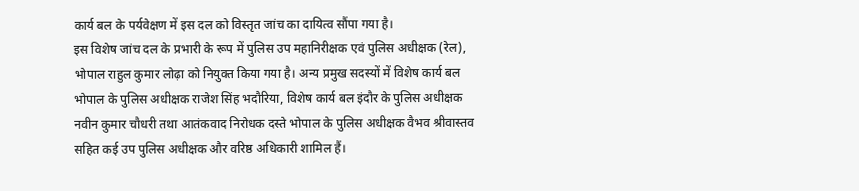कार्य बल के पर्यवेक्षण में इस दल को विस्तृत जांच का दायित्व सौंपा गया है।
इस विशेष जांच दल के प्रभारी के रूप में पुलिस उप महानिरीक्षक एवं पुलिस अधीक्षक (रेल), भोपाल राहुल कुमार लोढ़ा को नियुक्त किया गया है। अन्य प्रमुख सदस्यों में विशेष कार्य बल भोपाल के पुलिस अधीक्षक राजेश सिंह भदौरिया, विशेष कार्य बल इंदौर के पुलिस अधीक्षक नवीन कुमार चौधरी तथा आतंकवाद निरोधक दस्ते भोपाल के पुलिस अधीक्षक वैभव श्रीवास्तव सहित कई उप पुलिस अधीक्षक और वरिष्ठ अधिकारी शामिल हैं।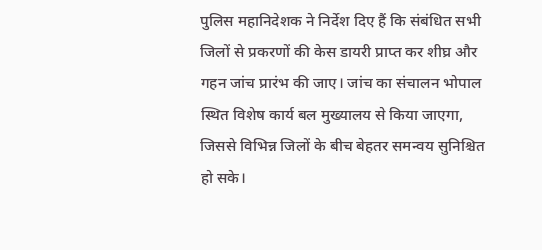पुलिस महानिदेशक ने निर्देश दिए हैं कि संबंधित सभी जिलों से प्रकरणों की केस डायरी प्राप्त कर शीघ्र और गहन जांच प्रारंभ की जाए। जांच का संचालन भोपाल स्थित विशेष कार्य बल मुख्यालय से किया जाएगा, जिससे विभिन्न जिलों के बीच बेहतर समन्वय सुनिश्चित हो सके।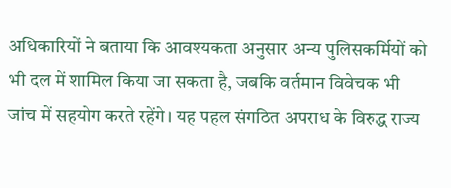अधिकारियों ने बताया कि आवश्यकता अनुसार अन्य पुलिसकर्मियों को भी दल में शामिल किया जा सकता है, जबकि वर्तमान विवेचक भी जांच में सहयोग करते रहेंगे। यह पहल संगठित अपराध के विरुद्ध राज्य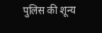पुलिस की शून्य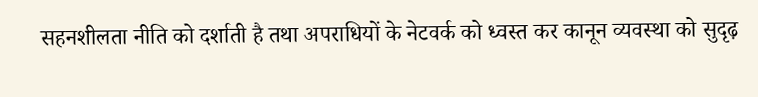सहनशीलता नीति को दर्शाती है तथा अपराधियों के नेटवर्क को ध्वस्त कर कानून व्यवस्था को सुदृढ़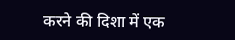करने की दिशा में एक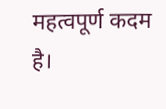महत्वपूर्ण कदम है।